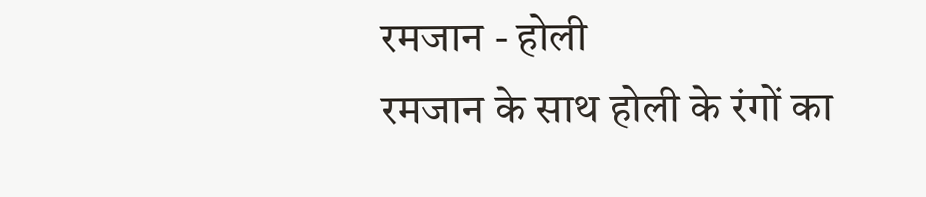रमजान - होली
रमजान के साथ होली के रंगों का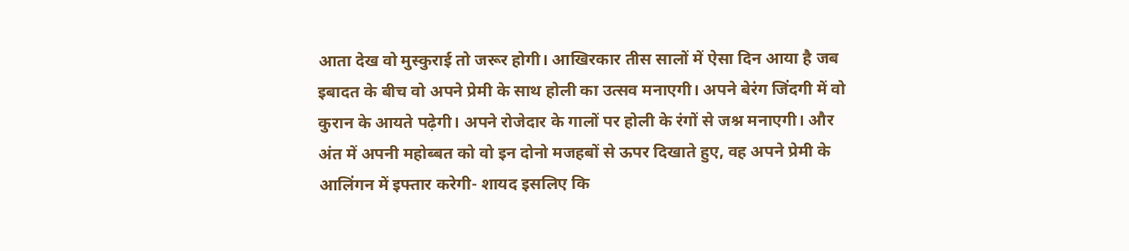आता देख वो मुस्कुराई तो जरूर होगी। आखिरकार तीस सालों में ऐसा दिन आया है जब इबादत के बीच वो अपने प्रेमी के साथ होली का उत्सव मनाएगी। अपने बेरंग जिंदगी में वो कुरान के आयते पढ़ेगी। अपने रोजेदार के गालों पर होली के रंगों से जश्न मनाएगी। और अंत में अपनी महोब्बत को वो इन दोनो मजहबों से ऊपर दिखाते हुए, वह अपने प्रेमी के आलिंगन में इफ्तार करेगी- शायद इसलिए कि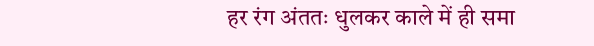हर रंग अंततः धुलकर काले में ही समा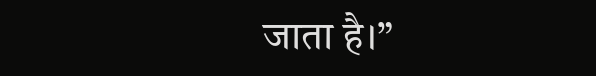जाता है।”